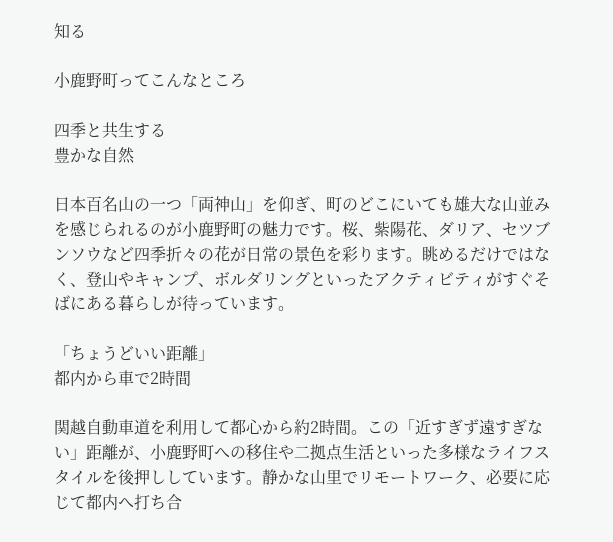知る

小鹿野町ってこんなところ

四季と共生する
豊かな自然

日本百名山の一つ「両神山」を仰ぎ、町のどこにいても雄大な山並みを感じられるのが小鹿野町の魅力です。桜、紫陽花、ダリア、セツブンソウなど四季折々の花が日常の景色を彩ります。眺めるだけではなく、登山やキャンプ、ボルダリングといったアクティビティがすぐそばにある暮らしが待っています。

「ちょうどいい距離」
都内から車で2時間

関越自動車道を利用して都心から約2時間。この「近すぎず遠すぎない」距離が、小鹿野町への移住や二拠点生活といった多様なライフスタイルを後押ししています。静かな山里でリモートワーク、必要に応じて都内へ打ち合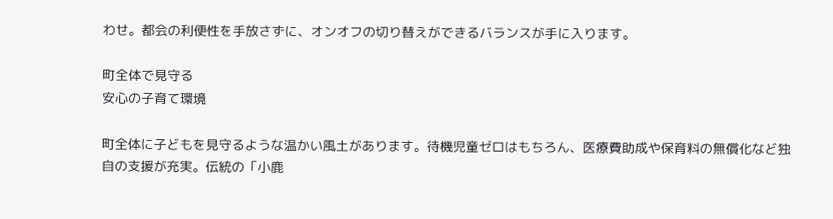わせ。都会の利便性を手放さずに、オンオフの切り替えができるバランスが手に入ります。

町全体で見守る
安心の子育て環境

町全体に子どもを見守るような温かい風土があります。待機児童ゼロはもちろん、医療費助成や保育料の無償化など独自の支援が充実。伝統の「小鹿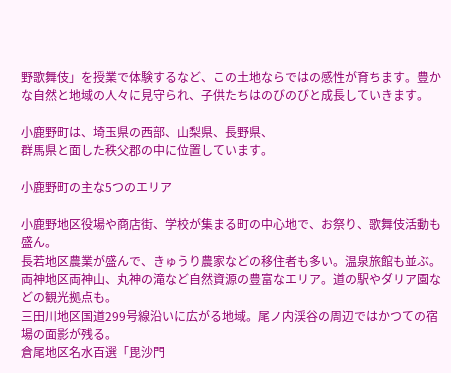野歌舞伎」を授業で体験するなど、この土地ならではの感性が育ちます。豊かな自然と地域の人々に見守られ、子供たちはのびのびと成長していきます。

小鹿野町は、埼玉県の西部、山梨県、長野県、
群馬県と面した秩父郡の中に位置しています。

小鹿野町の主な5つのエリア

小鹿野地区役場や商店街、学校が集まる町の中心地で、お祭り、歌舞伎活動も盛ん。
長若地区農業が盛んで、きゅうり農家などの移住者も多い。温泉旅館も並ぶ。
両神地区両神山、丸神の滝など自然資源の豊富なエリア。道の駅やダリア園などの観光拠点も。
三田川地区国道299号線沿いに広がる地域。尾ノ内渓谷の周辺ではかつての宿場の面影が残る。
倉尾地区名水百選「毘沙門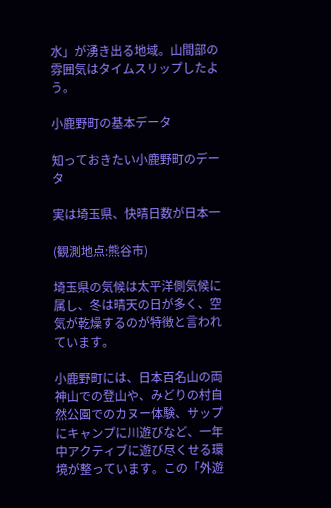水」が湧き出る地域。山間部の雰囲気はタイムスリップしたよう。

小鹿野町の基本データ

知っておきたい小鹿野町のデータ

実は埼玉県、快晴日数が日本一

(観測地点:熊谷市)

埼玉県の気候は太平洋側気候に属し、冬は晴天の日が多く、空気が乾燥するのが特徴と言われています。

小鹿野町には、日本百名山の両神山での登山や、みどりの村自然公園でのカヌー体験、サップにキャンプに川遊びなど、一年中アクティブに遊び尽くせる環境が整っています。この「外遊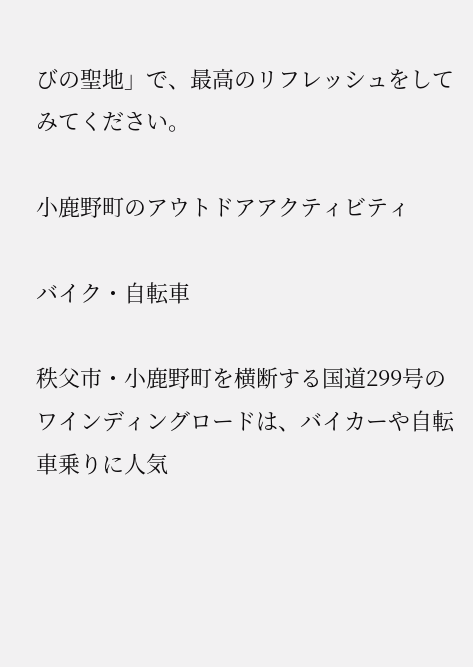びの聖地」で、最高のリフレッシュをしてみてください。

小鹿野町のアウトドアアクティビティ

バイク・自転車

秩父市・小鹿野町を横断する国道299号のワインディングロードは、バイカーや自転車乗りに人気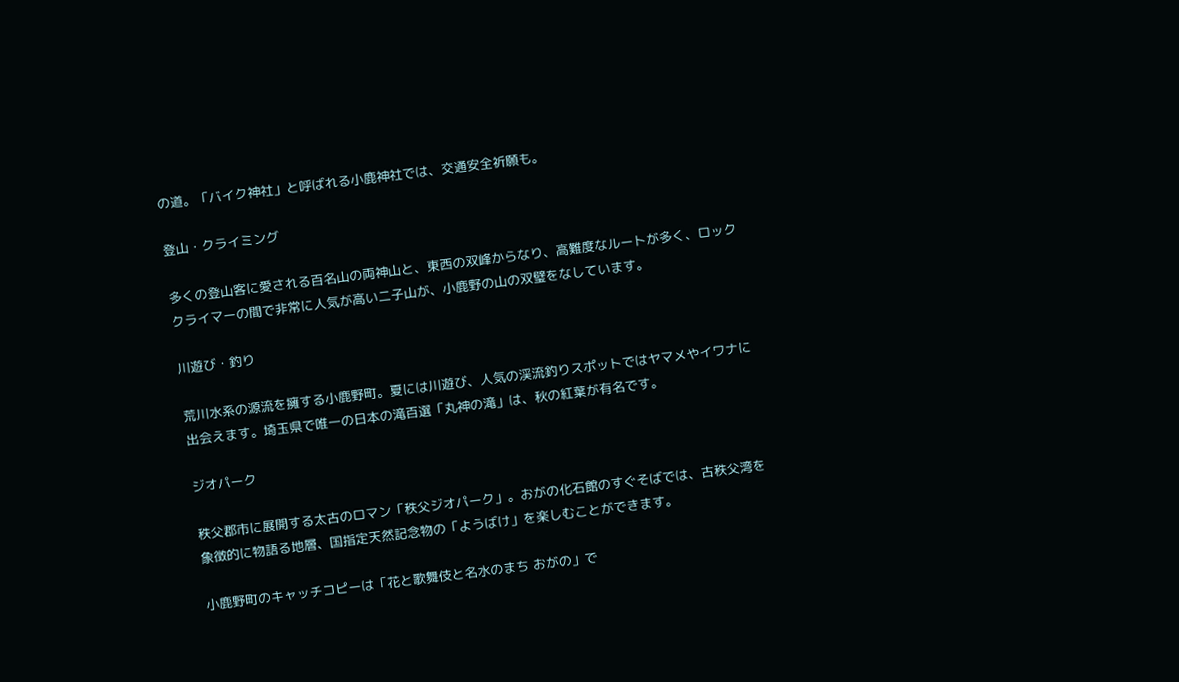の道。「バイク神社」と呼ばれる小鹿神社では、交通安全祈願も。

登山・クライミング

多くの登山客に愛される百名山の両神山と、東西の双峰からなり、高難度なルートが多く、ロッククライマーの間で非常に人気が高い二子山が、小鹿野の山の双璧をなしています。

川遊び・釣り

荒川水系の源流を擁する小鹿野町。夏には川遊び、人気の渓流釣りスポットではヤマメやイワナに出会えます。埼玉県で唯一の日本の滝百選「丸神の滝」は、秋の紅葉が有名です。

ジオパーク

秩父郡市に展開する太古のロマン「秩父ジオパーク」。おがの化石館のすぐそばでは、古秩父湾を象徴的に物語る地層、国指定天然記念物の「ようばけ」を楽しむことができます。

小鹿野町のキャッチコピーは「花と歌舞伎と名水のまち おがの」で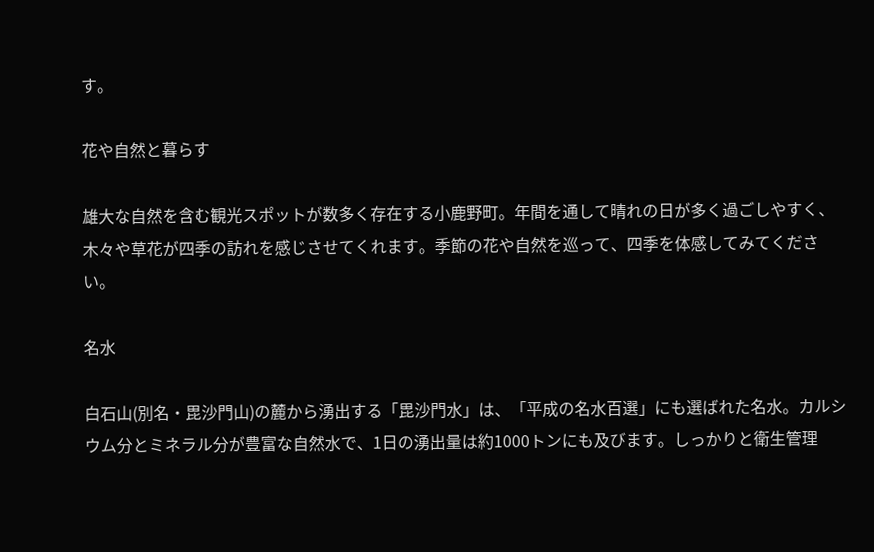す。

花や自然と暮らす

雄大な自然を含む観光スポットが数多く存在する小鹿野町。年間を通して晴れの日が多く過ごしやすく、木々や草花が四季の訪れを感じさせてくれます。季節の花や自然を巡って、四季を体感してみてください。

名水

白石山(別名・毘沙門山)の麓から湧出する「毘沙門水」は、「平成の名水百選」にも選ばれた名水。カルシウム分とミネラル分が豊富な自然水で、1日の湧出量は約1000トンにも及びます。しっかりと衛生管理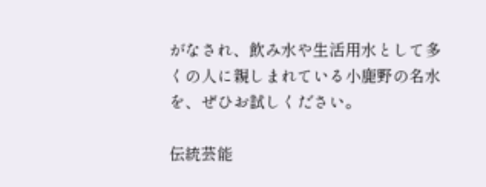がなされ、飲み水や生活用水として多くの人に親しまれている小鹿野の名水を、ぜひお試しください。

伝統芸能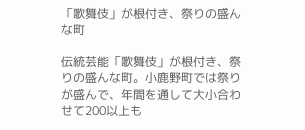「歌舞伎」が根付き、祭りの盛んな町

伝統芸能「歌舞伎」が根付き、祭りの盛んな町。小鹿野町では祭りが盛んで、年間を通して大小合わせて200以上も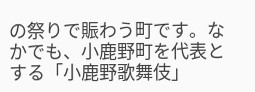の祭りで賑わう町です。なかでも、小鹿野町を代表とする「小鹿野歌舞伎」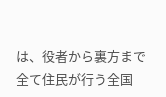は、役者から裏方まで全て住民が行う全国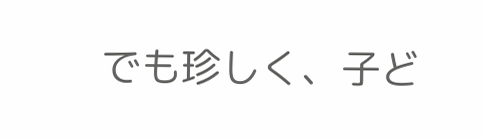でも珍しく、子ど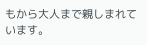もから大人まで親しまれています。